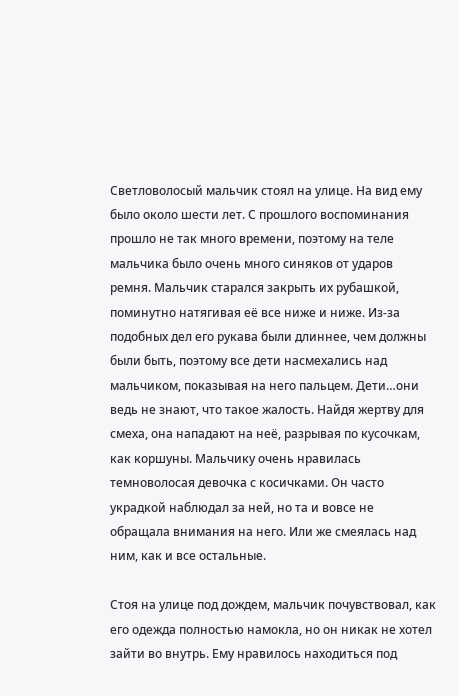Светловолосый мальчик стоял на улице. На вид ему было около шести лет. С прошлого воспоминания прошло не так много времени, поэтому на теле мальчика было очень много синяков от ударов ремня. Мальчик старался закрыть их рубашкой, поминутно натягивая её все ниже и ниже. Из-за подобных дел его рукава были длиннее, чем должны были быть, поэтому все дети насмехались над мальчиком, показывая на него пальцем. Дети…они ведь не знают, что такое жалость. Найдя жертву для смеха, она нападают на неё, разрывая по кусочкам, как коршуны. Мальчику очень нравилась темноволосая девочка с косичками. Он часто украдкой наблюдал за ней, но та и вовсе не обращала внимания на него. Или же смеялась над ним, как и все остальные.

Стоя на улице под дождем, мальчик почувствовал, как его одежда полностью намокла, но он никак не хотел зайти во внутрь. Ему нравилось находиться под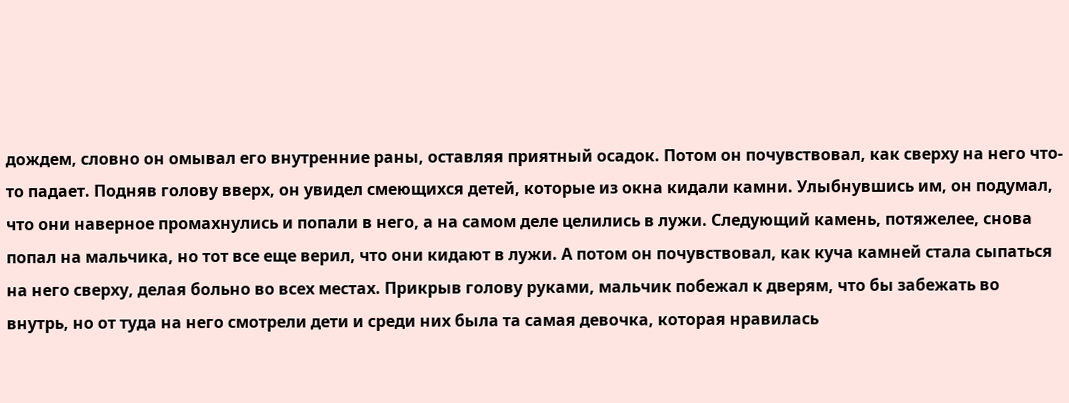дождем, словно он омывал его внутренние раны, оставляя приятный осадок. Потом он почувствовал, как сверху на него что-то падает. Подняв голову вверх, он увидел смеющихся детей, которые из окна кидали камни. Улыбнувшись им, он подумал, что они наверное промахнулись и попали в него, а на самом деле целились в лужи. Следующий камень, потяжелее, снова попал на мальчика, но тот все еще верил, что они кидают в лужи. А потом он почувствовал, как куча камней стала сыпаться на него сверху, делая больно во всех местах. Прикрыв голову руками, мальчик побежал к дверям, что бы забежать во внутрь, но от туда на него смотрели дети и среди них была та самая девочка, которая нравилась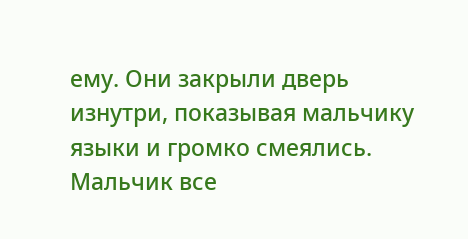ему. Они закрыли дверь изнутри, показывая мальчику языки и громко смеялись. Мальчик все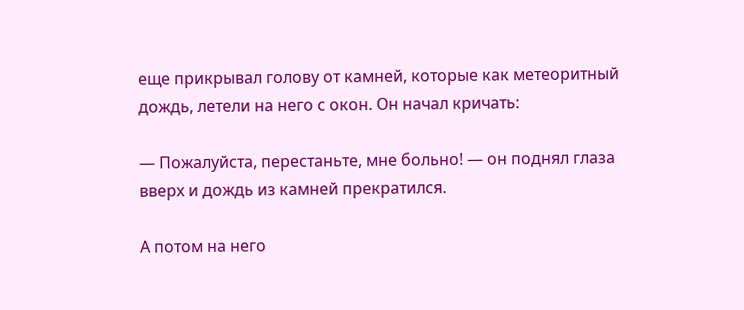еще прикрывал голову от камней, которые как метеоритный дождь, летели на него с окон. Он начал кричать:

— Пожалуйста, перестаньте, мне больно! — он поднял глаза вверх и дождь из камней прекратился.

А потом на него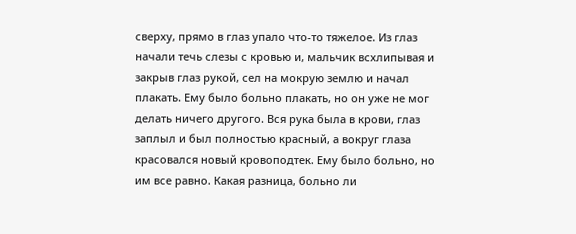сверху, прямо в глаз упало что-то тяжелое. Из глаз начали течь слезы с кровью и, мальчик всхлипывая и закрыв глаз рукой, сел на мокрую землю и начал плакать. Ему было больно плакать, но он уже не мог делать ничего другого. Вся рука была в крови, глаз заплыл и был полностью красный, а вокруг глаза красовался новый кровоподтек. Ему было больно, но им все равно. Какая разница, больно ли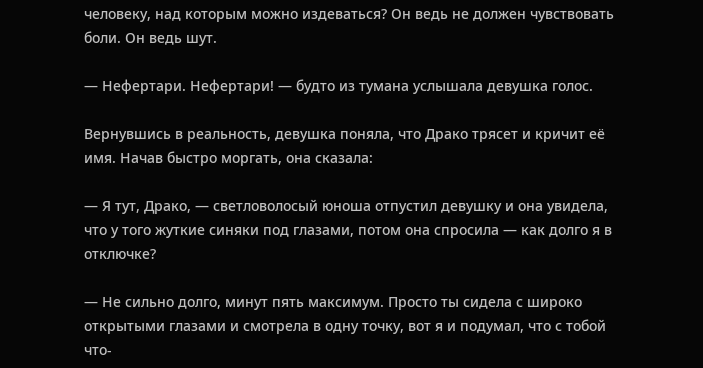человеку, над которым можно издеваться? Он ведь не должен чувствовать боли. Он ведь шут.

— Нефертари. Нефертари! — будто из тумана услышала девушка голос.

Вернувшись в реальность, девушка поняла, что Драко трясет и кричит её имя. Начав быстро моргать, она сказала:

— Я тут, Драко, — светловолосый юноша отпустил девушку и она увидела, что у того жуткие синяки под глазами, потом она спросила — как долго я в отключке?

— Не сильно долго, минут пять максимум. Просто ты сидела с широко открытыми глазами и смотрела в одну точку, вот я и подумал, что с тобой что-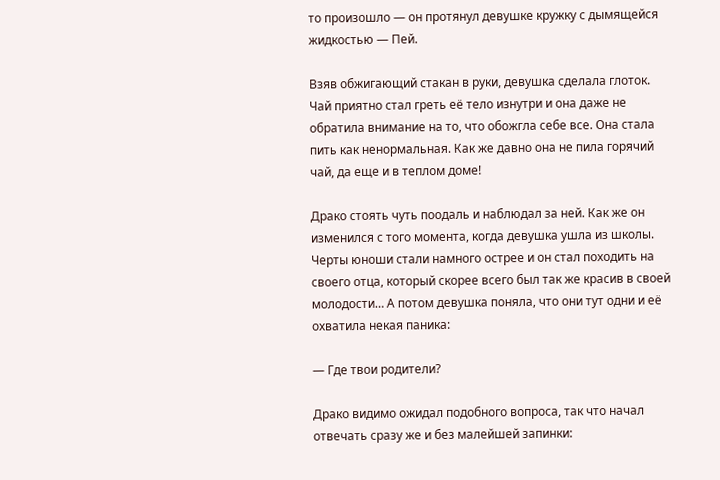то произошло — он протянул девушке кружку с дымящейся жидкостью — Пей.

Взяв обжигающий стакан в руки, девушка сделала глоток. Чай приятно стал греть её тело изнутри и она даже не обратила внимание на то, что обожгла себе все. Она стала пить как ненормальная. Как же давно она не пила горячий чай, да еще и в теплом доме!

Драко стоять чуть поодаль и наблюдал за ней. Как же он изменился с того момента, когда девушка ушла из школы. Черты юноши стали намного острее и он стал походить на своего отца, который скорее всего был так же красив в своей молодости… А потом девушка поняла, что они тут одни и её охватила некая паника:

— Где твои родители?

Драко видимо ожидал подобного вопроса, так что начал отвечать сразу же и без малейшей запинки: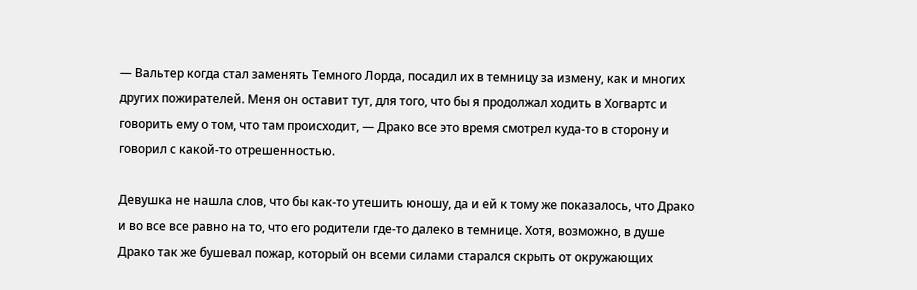— Вальтер когда стал заменять Темного Лорда, посадил их в темницу за измену, как и многих других пожирателей. Меня он оставит тут, для того, что бы я продолжал ходить в Хогвартс и говорить ему о том, что там происходит, — Драко все это время смотрел куда-то в сторону и говорил с какой-то отрешенностью.

Девушка не нашла слов, что бы как-то утешить юношу, да и ей к тому же показалось, что Драко и во все все равно на то, что его родители где-то далеко в темнице. Хотя, возможно, в душе Драко так же бушевал пожар, который он всеми силами старался скрыть от окружающих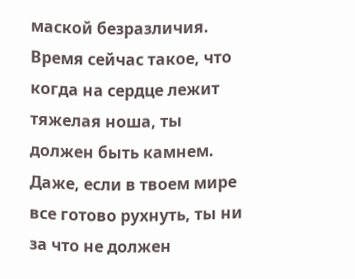маской безразличия. Время сейчас такое, что когда на сердце лежит тяжелая ноша, ты должен быть камнем. Даже, если в твоем мире все готово рухнуть, ты ни за что не должен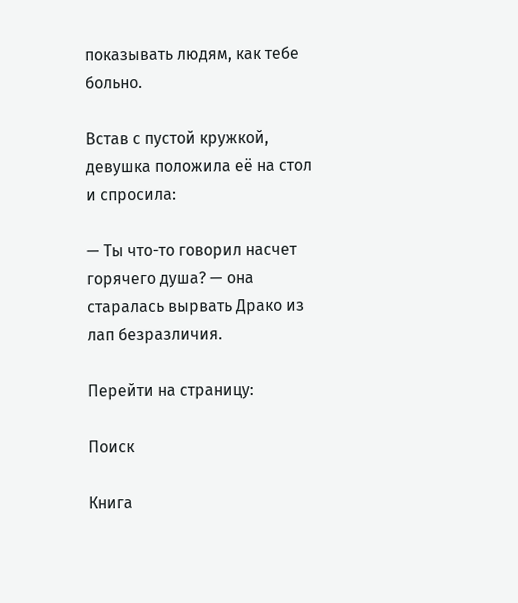показывать людям, как тебе больно.

Встав с пустой кружкой, девушка положила её на стол и спросила:

— Ты что-то говорил насчет горячего душа? — она старалась вырвать Драко из лап безразличия.

Перейти на страницу:

Поиск

Книга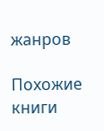жанров

Похожие книги